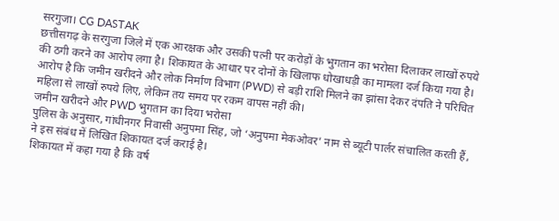सरगुजा। CG DASTAK
छत्तीसगढ़ के सरगुजा जिले में एक आरक्षक और उसकी पत्नी पर करोड़ों के भुगतान का भरोसा दिलाकर लाखों रुपये की ठगी करने का आरोप लगा है। शिकायत के आधार पर दोनों के खिलाफ धोखाधड़ी का मामला दर्ज किया गया है। आरोप है कि जमीन खरीदने और लोक निर्माण विभाग (PWD) से बड़ी राशि मिलने का झांसा देकर दंपति ने परिचित महिला से लाखों रुपये लिए, लेकिन तय समय पर रकम वापस नहीं की।
जमीन खरीदने और PWD भुगतान का दिया भरोसा
पुलिस के अनुसार, गांधीनगर निवासी अनुपमा सिंह, जो ‘अनुपमा मेकओवर’ नाम से ब्यूटी पार्लर संचालित करती हैं, ने इस संबंध में लिखित शिकायत दर्ज कराई है।
शिकायत में कहा गया है कि वर्ष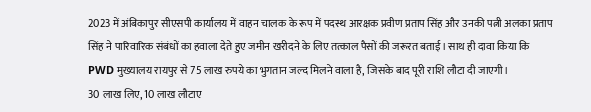2023 में अंबिकापुर सीएसपी कार्यालय में वाहन चालक के रूप में पदस्थ आरक्षक प्रवीण प्रताप सिंह और उनकी पत्नी अलका प्रताप सिंह ने पारिवारिक संबंधों का हवाला देते हुए जमीन खरीदने के लिए तत्काल पैसों की जरूरत बताई। साथ ही दावा किया कि PWD मुख्यालय रायपुर से 75 लाख रुपये का भुगतान जल्द मिलने वाला है, जिसके बाद पूरी राशि लौटा दी जाएगी।
30 लाख लिए, 10 लाख लौटाए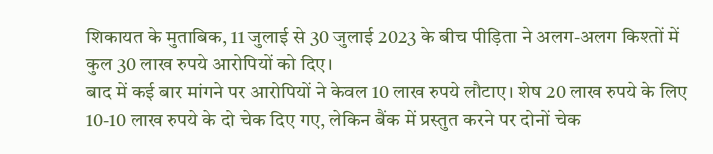शिकायत के मुताबिक, 11 जुलाई से 30 जुलाई 2023 के बीच पीड़िता ने अलग-अलग किश्तों में कुल 30 लाख रुपये आरोपियों को दिए।
बाद में कई बार मांगने पर आरोपियों ने केवल 10 लाख रुपये लौटाए। शेष 20 लाख रुपये के लिए 10-10 लाख रुपये के दो चेक दिए गए, लेकिन बैंक में प्रस्तुत करने पर दोनों चेक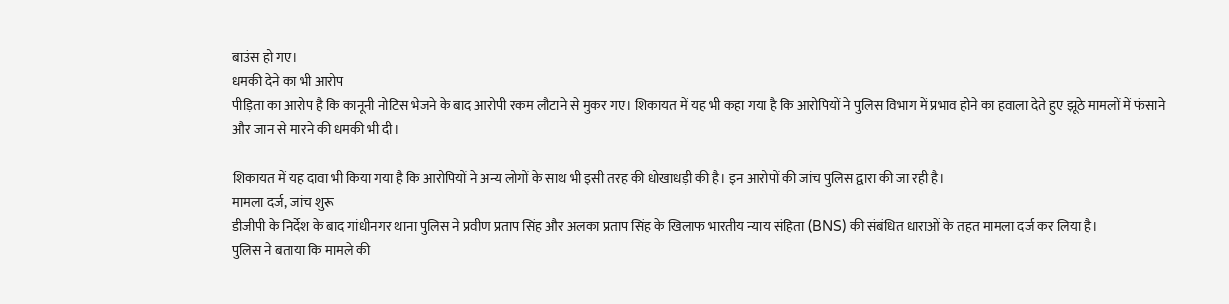बाउंस हो गए।
धमकी देने का भी आरोप
पीड़िता का आरोप है कि कानूनी नोटिस भेजने के बाद आरोपी रकम लौटाने से मुकर गए। शिकायत में यह भी कहा गया है कि आरोपियों ने पुलिस विभाग में प्रभाव होने का हवाला देते हुए झूठे मामलों में फंसाने और जान से मारने की धमकी भी दी।

शिकायत में यह दावा भी किया गया है कि आरोपियों ने अन्य लोगों के साथ भी इसी तरह की धोखाधड़ी की है। इन आरोपों की जांच पुलिस द्वारा की जा रही है।
मामला दर्ज, जांच शुरू
डीजीपी के निर्देश के बाद गांधीनगर थाना पुलिस ने प्रवीण प्रताप सिंह और अलका प्रताप सिंह के खिलाफ भारतीय न्याय संहिता (BNS) की संबंधित धाराओं के तहत मामला दर्ज कर लिया है।
पुलिस ने बताया कि मामले की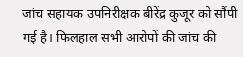जांच सहायक उपनिरीक्षक बीरेंद्र कुजूर को सौंपी गई है। फिलहाल सभी आरोपों की जांच की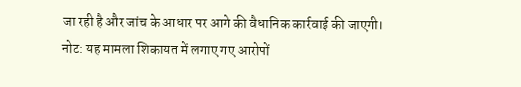जा रही है और जांच के आधार पर आगे की वैधानिक कार्रवाई की जाएगी।
नोट: यह मामला शिकायत में लगाए गए आरोपों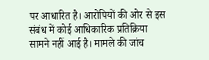पर आधारित है। आरोपियों की ओर से इस संबंध में कोई आधिकारिक प्रतिक्रिया सामने नहीं आई है। मामले की जांच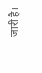जारी है।